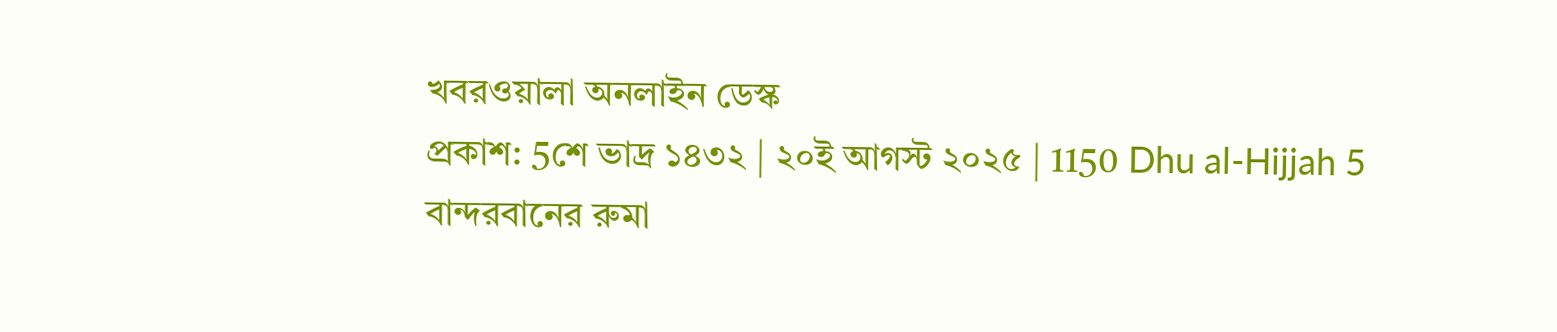খবরওয়ালা অনলাইন ডেস্ক
প্রকাশ: 5শে ভাদ্র ১৪৩২ | ২০ই আগস্ট ২০২৫ | 1150 Dhu al-Hijjah 5
বান্দরবানের রুমা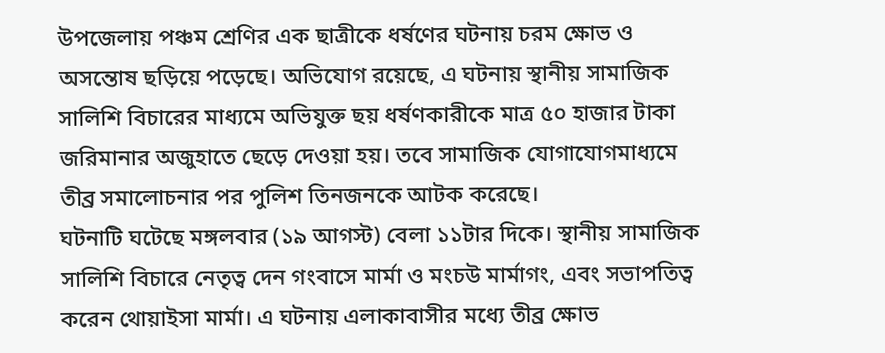উপজেলায় পঞ্চম শ্রেণির এক ছাত্রীকে ধর্ষণের ঘটনায় চরম ক্ষোভ ও অসন্তোষ ছড়িয়ে পড়েছে। অভিযোগ রয়েছে, এ ঘটনায় স্থানীয় সামাজিক সালিশি বিচারের মাধ্যমে অভিযুক্ত ছয় ধর্ষণকারীকে মাত্র ৫০ হাজার টাকা জরিমানার অজুহাতে ছেড়ে দেওয়া হয়। তবে সামাজিক যোগাযোগমাধ্যমে তীব্র সমালোচনার পর পুলিশ তিনজনকে আটক করেছে।
ঘটনাটি ঘটেছে মঙ্গলবার (১৯ আগস্ট) বেলা ১১টার দিকে। স্থানীয় সামাজিক সালিশি বিচারে নেতৃত্ব দেন গংবাসে মার্মা ও মংচউ মার্মাগং, এবং সভাপতিত্ব করেন থোয়াইসা মার্মা। এ ঘটনায় এলাকাবাসীর মধ্যে তীব্র ক্ষোভ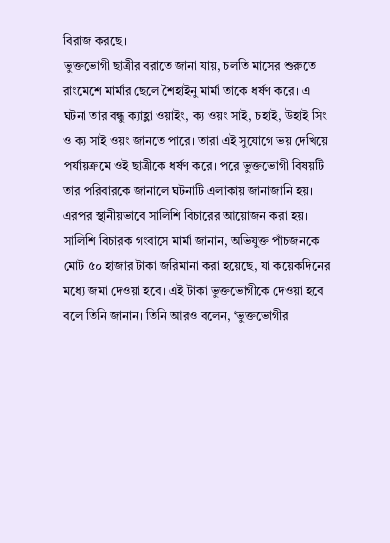বিরাজ করছে।
ভুক্তভোগী ছাত্রীর বরাতে জানা যায়, চলতি মাসের শুরুতে রাংমেশে মার্মার ছেলে শৈহাইনু মার্মা তাকে ধর্ষণ করে। এ ঘটনা তার বন্ধু ক্যাহ্লা ওয়াইং, ক্য ওয়ং সাই, চহাই, উহাই সিং ও ক্য সাই ওয়ং জানতে পারে। তারা এই সুযোগে ভয় দেখিয়ে পর্যায়ক্রমে ওই ছাত্রীকে ধর্ষণ করে। পরে ভুক্তভোগী বিষয়টি তার পরিবারকে জানালে ঘটনাটি এলাকায় জানাজানি হয়। এরপর স্থানীয়ভাবে সালিশি বিচারের আয়োজন করা হয়।
সালিশি বিচারক গংবাসে মার্মা জানান, অভিযুক্ত পাঁচজনকে মোট ৫০ হাজার টাকা জরিমানা করা হয়েছে, যা কয়েকদিনের মধ্যে জমা দেওয়া হবে। এই টাকা ভুক্তভোগীকে দেওয়া হবে বলে তিনি জানান। তিনি আরও বলেন, ‘ভুক্তভোগীর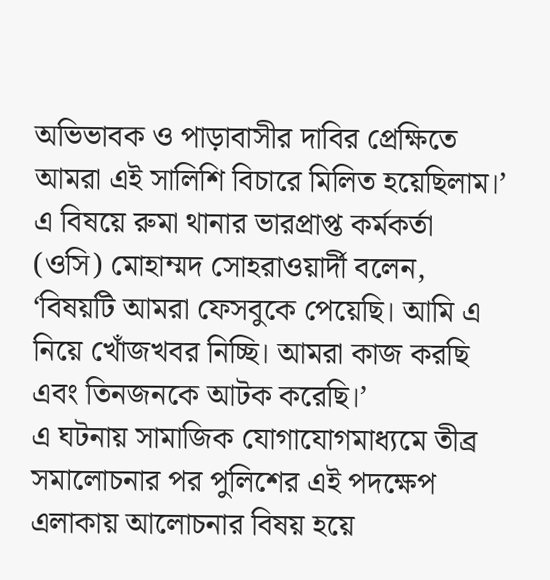অভিভাবক ও পাড়াবাসীর দাবির প্রেক্ষিতে আমরা এই সালিশি বিচারে মিলিত হয়েছিলাম।’
এ বিষয়ে রুমা থানার ভারপ্রাপ্ত কর্মকর্তা (ওসি) মোহাম্মদ সোহরাওয়ার্দী বলেন, ‘বিষয়টি আমরা ফেসবুকে পেয়েছি। আমি এ নিয়ে খোঁজখবর নিচ্ছি। আমরা কাজ করছি এবং তিনজনকে আটক করেছি।’
এ ঘটনায় সামাজিক যোগাযোগমাধ্যমে তীব্র সমালোচনার পর পুলিশের এই পদক্ষেপ এলাকায় আলোচনার বিষয় হয়ে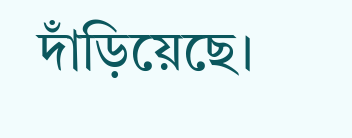দাঁড়িয়েছে।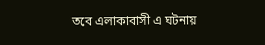তবে এলাকাবাসী এ ঘটনায়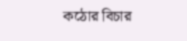কঠোর বিচার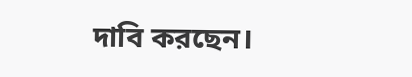দাবি করছেন।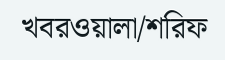খবরওয়ালা/শরিফ